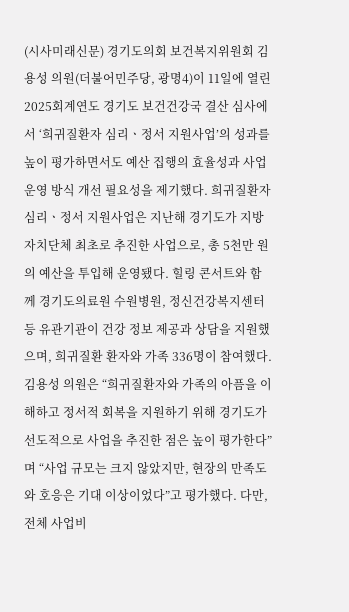(시사미래신문) 경기도의회 보건복지위원회 김용성 의원(더불어민주당, 광명4)이 11일에 열린 2025회계연도 경기도 보건건강국 결산 심사에서 ‘희귀질환자 심리ㆍ정서 지원사업’의 성과를 높이 평가하면서도 예산 집행의 효율성과 사업 운영 방식 개선 필요성을 제기했다. 희귀질환자 심리ㆍ정서 지원사업은 지난해 경기도가 지방자치단체 최초로 추진한 사업으로, 총 5천만 원의 예산을 투입해 운영됐다. 힐링 콘서트와 함께 경기도의료원 수원병원, 정신건강복지센터 등 유관기관이 건강 정보 제공과 상담을 지원했으며, 희귀질환 환자와 가족 336명이 참여했다. 김용성 의원은 “희귀질환자와 가족의 아픔을 이해하고 정서적 회복을 지원하기 위해 경기도가 선도적으로 사업을 추진한 점은 높이 평가한다”며 “사업 규모는 크지 않았지만, 현장의 만족도와 호응은 기대 이상이었다”고 평가했다. 다만, 전체 사업비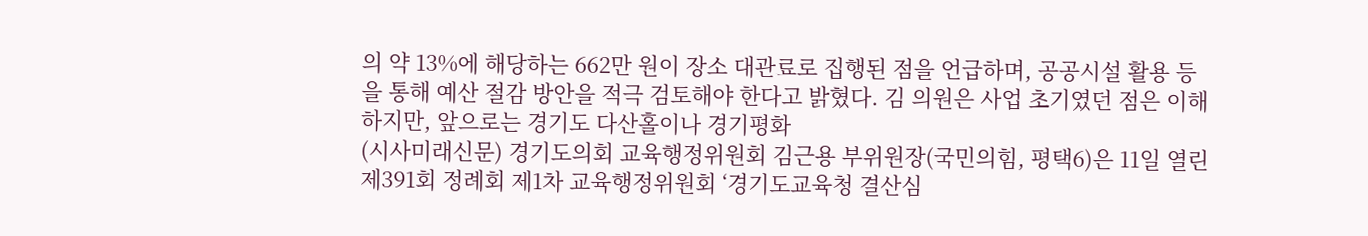의 약 13%에 해당하는 662만 원이 장소 대관료로 집행된 점을 언급하며, 공공시설 활용 등을 통해 예산 절감 방안을 적극 검토해야 한다고 밝혔다. 김 의원은 사업 초기였던 점은 이해하지만, 앞으로는 경기도 다산홀이나 경기평화
(시사미래신문) 경기도의회 교육행정위원회 김근용 부위원장(국민의힘, 평택6)은 11일 열린 제391회 정례회 제1차 교육행정위원회 ‘경기도교육청 결산심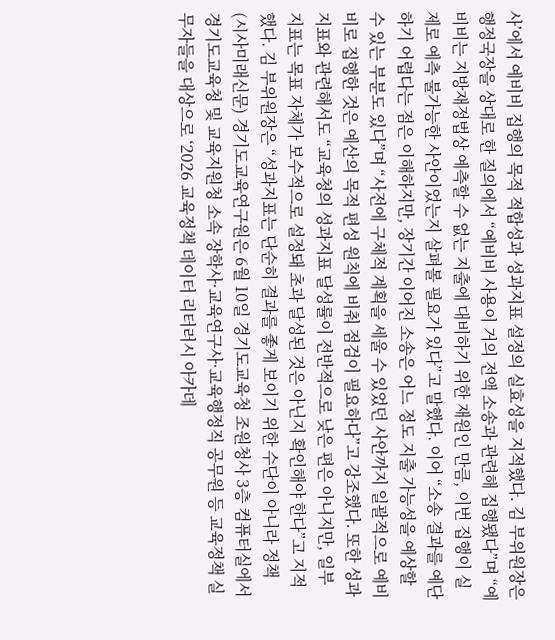사’에서 예비비 집행의 목적 적합성과 성과지표 설정의 실효성을 지적했다. 김 부위원장은 행정국장을 상대로 한 질의에서 “예비비 사용이 거의 전액 소송과 관련해 집행됐다”며 “예비비는 지방재정법상 예측할 수 없는 지출에 대비하기 위한 재원인 만큼, 이번 집행이 실제로 예측 불가능한 사안이었는지 살펴볼 필요가 있다”고 말했다. 이어 “소송 결과를 예단하기 어렵다는 점은 이해하지만, 장기간 이어진 소송은 어느 정도 지출 가능성을 예상할 수 있는 부분도 있다”며 “사전에 구체적 계획을 세울 수 있었던 사안까지 일괄적으로 예비비로 집행한 것은 예산의 목적 편성 원칙에 비춰 점검이 필요하다”고 강조했다. 또한 성과지표와 관련해서도 “교육청의 성과지표 달성률이 전반적으로 낮은 편은 아니지만, 일부 지표는 목표 자체가 보수적으로 설정돼 초과 달성된 것은 아닌지 확인해야 한다”고 지적했다. 김 부위원장은 “성과지표는 단순히 결과를 좋게 보이기 위한 수단이 아니라 정책
(시사미래신문) 경기도교육연구원은 6월 10일 경기도교육청 조원청사 3층 컴퓨터실에서 경기도교육청 및 교육지원청 소속 장학사·교육연구사·교육행정직 공무원 등 교육정책 실무자들을 대상으로 ‘2026 교육정책 데이터 리터러시 아카데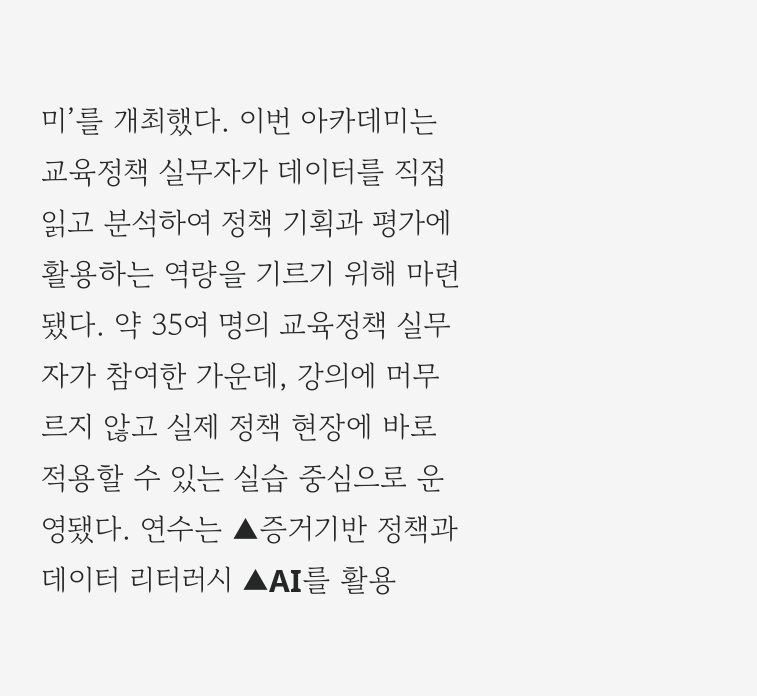미’를 개최했다. 이번 아카데미는 교육정책 실무자가 데이터를 직접 읽고 분석하여 정책 기획과 평가에 활용하는 역량을 기르기 위해 마련됐다. 약 35여 명의 교육정책 실무자가 참여한 가운데, 강의에 머무르지 않고 실제 정책 현장에 바로 적용할 수 있는 실습 중심으로 운영됐다. 연수는 ▲증거기반 정책과 데이터 리터러시 ▲AI를 활용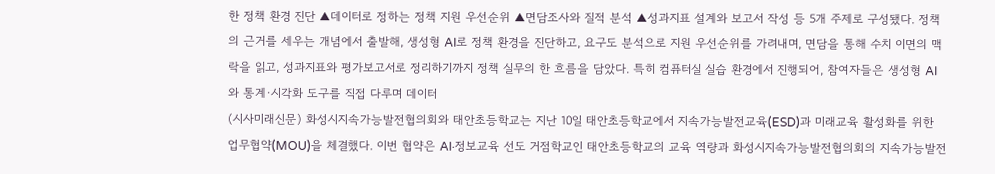한 정책 환경 진단 ▲데이터로 정하는 정책 지원 우선순위 ▲면담조사와 질적 분석 ▲성과지표 설계와 보고서 작성 등 5개 주제로 구성됐다. 정책의 근거를 세우는 개념에서 출발해, 생성형 AI로 정책 환경을 진단하고, 요구도 분석으로 지원 우선순위를 가려내며, 면담을 통해 수치 이면의 맥락을 읽고, 성과지표와 평가보고서로 정리하기까지 정책 실무의 한 흐름을 담았다. 특히 컴퓨터실 실습 환경에서 진행되어, 참여자들은 생성형 AI와 통계·시각화 도구를 직접 다루며 데이터
(시사미래신문) 화성시지속가능발전협의회와 태안초등학교는 지난 10일 태안초등학교에서 지속가능발전교육(ESD)과 미래교육 활성화를 위한 업무협약(MOU)을 체결했다. 이번 협약은 AI·정보교육 선도 거점학교인 태안초등학교의 교육 역량과 화성시지속가능발전협의회의 지속가능발전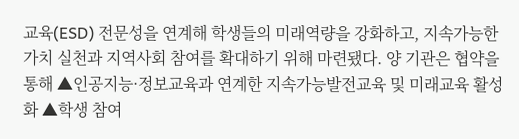교육(ESD) 전문성을 연계해 학생들의 미래역량을 강화하고, 지속가능한 가치 실천과 지역사회 참여를 확대하기 위해 마련됐다. 양 기관은 협약을 통해 ▲인공지능·정보교육과 연계한 지속가능발전교육 및 미래교육 활성화 ▲학생 참여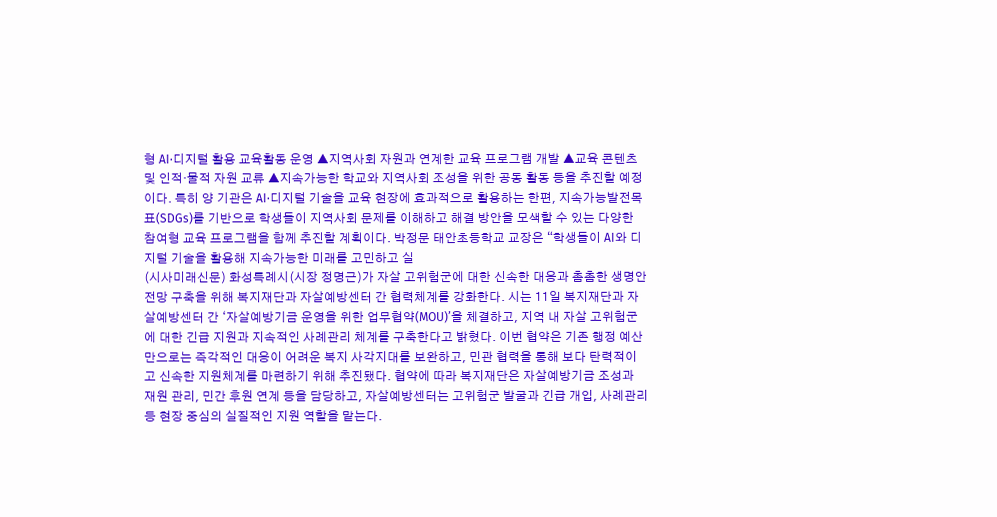형 AI·디지털 활용 교육활동 운영 ▲지역사회 자원과 연계한 교육 프로그램 개발 ▲교육 콘텐츠 및 인적·물적 자원 교류 ▲지속가능한 학교와 지역사회 조성을 위한 공동 활동 등을 추진할 예정이다. 특히 양 기관은 AI·디지털 기술을 교육 현장에 효과적으로 활용하는 한편, 지속가능발전목표(SDGs)를 기반으로 학생들이 지역사회 문제를 이해하고 해결 방안을 모색할 수 있는 다양한 참여형 교육 프로그램을 함께 추진할 계획이다. 박정문 태안초등학교 교장은 “학생들이 AI와 디지털 기술을 활용해 지속가능한 미래를 고민하고 실
(시사미래신문) 화성특례시(시장 정명근)가 자살 고위험군에 대한 신속한 대응과 촘촘한 생명안전망 구축을 위해 복지재단과 자살예방센터 간 협력체계를 강화한다. 시는 11일 복지재단과 자살예방센터 간 ‘자살예방기금 운영을 위한 업무협약(MOU)’을 체결하고, 지역 내 자살 고위험군에 대한 긴급 지원과 지속적인 사례관리 체계를 구축한다고 밝혔다. 이번 협약은 기존 행정 예산만으로는 즉각적인 대응이 어려운 복지 사각지대를 보완하고, 민관 협력을 통해 보다 탄력적이고 신속한 지원체계를 마련하기 위해 추진됐다. 협약에 따라 복지재단은 자살예방기금 조성과 재원 관리, 민간 후원 연계 등을 담당하고, 자살예방센터는 고위험군 발굴과 긴급 개입, 사례관리 등 현장 중심의 실질적인 지원 역할을 맡는다.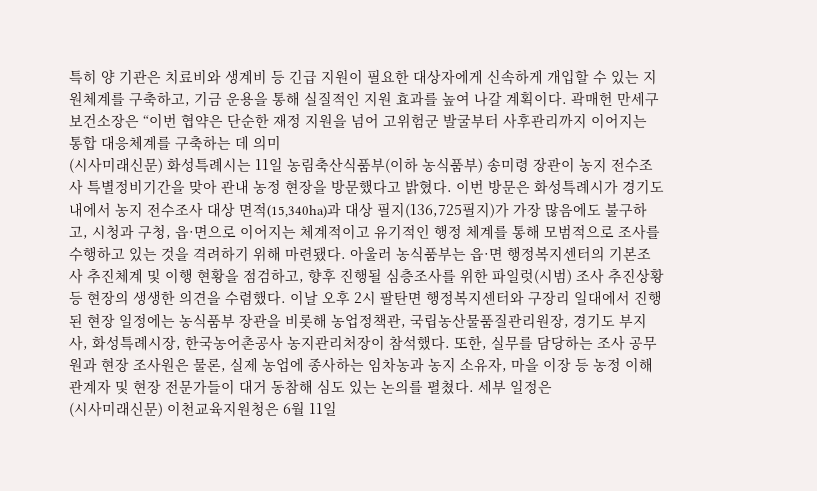특히 양 기관은 치료비와 생계비 등 긴급 지원이 필요한 대상자에게 신속하게 개입할 수 있는 지원체계를 구축하고, 기금 운용을 통해 실질적인 지원 효과를 높여 나갈 계획이다. 곽매헌 만세구보건소장은 “이번 협약은 단순한 재정 지원을 넘어 고위험군 발굴부터 사후관리까지 이어지는 통합 대응체계를 구축하는 데 의미
(시사미래신문) 화성특례시는 11일 농림축산식품부(이하 농식품부) 송미령 장관이 농지 전수조사 특별정비기간을 맞아 관내 농정 현장을 방문했다고 밝혔다. 이번 방문은 화성특례시가 경기도 내에서 농지 전수조사 대상 면적(15,340ha)과 대상 필지(136,725필지)가 가장 많음에도 불구하고, 시청과 구청, 읍·면으로 이어지는 체계적이고 유기적인 행정 체계를 통해 모범적으로 조사를 수행하고 있는 것을 격려하기 위해 마련됐다. 아울러 농식품부는 읍·면 행정복지센터의 기본조사 추진체계 및 이행 현황을 점검하고, 향후 진행될 심층조사를 위한 파일럿(시범) 조사 추진상황 등 현장의 생생한 의견을 수렴했다. 이날 오후 2시 팔탄면 행정복지센터와 구장리 일대에서 진행된 현장 일정에는 농식품부 장관을 비롯해 농업정책관, 국립농산물품질관리원장, 경기도 부지사, 화성특례시장, 한국농어촌공사 농지관리처장이 참석했다. 또한, 실무를 담당하는 조사 공무원과 현장 조사원은 물론, 실제 농업에 종사하는 임차농과 농지 소유자, 마을 이장 등 농정 이해관계자 및 현장 전문가들이 대거 동참해 심도 있는 논의를 펼쳤다. 세부 일정은
(시사미래신문) 이천교육지원청은 6월 11일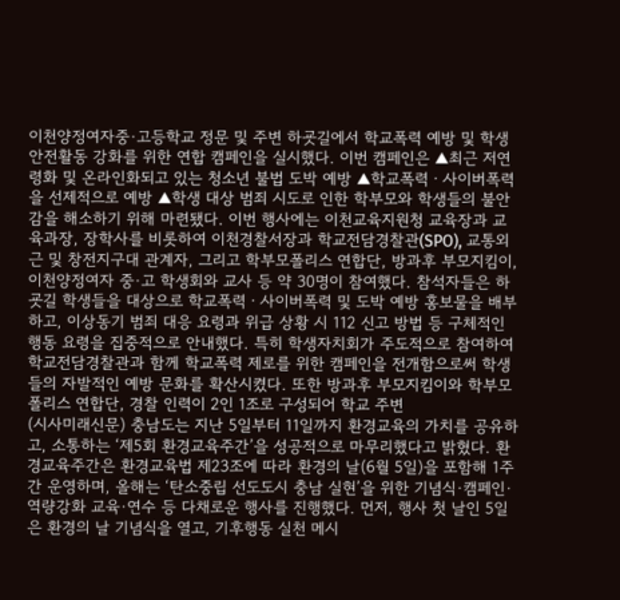이천양정여자중·고등학교 정문 및 주변 하굣길에서 학교폭력 예방 및 학생 안전활동 강화를 위한 연합 캠페인을 실시했다. 이번 캠페인은 ▲최근 저연령화 및 온라인화되고 있는 청소년 불법 도박 예방 ▲학교폭력ㆍ사이버폭력을 선제적으로 예방 ▲학생 대상 범죄 시도로 인한 학부모와 학생들의 불안감을 해소하기 위해 마련됐다. 이번 행사에는 이천교육지원청 교육장과 교육과장, 장학사를 비롯하여 이천경찰서장과 학교전담경찰관(SPO), 교통외근 및 창전지구대 관계자, 그리고 학부모폴리스 연합단, 방과후 부모지킴이, 이천양정여자 중·고 학생회와 교사 등 약 30명이 참여했다. 참석자들은 하굣길 학생들을 대상으로 학교폭력ㆍ사이버폭력 및 도박 예방 홍보물을 배부하고, 이상동기 범죄 대응 요령과 위급 상황 시 112 신고 방법 등 구체적인 행동 요령을 집중적으로 안내했다. 특히 학생자치회가 주도적으로 참여하여 학교전담경찰관과 함께 학교폭력 제로를 위한 캠페인을 전개함으로써 학생들의 자발적인 예방 문화를 확산시켰다. 또한 방과후 부모지킴이와 학부모 폴리스 연합단, 경찰 인력이 2인 1조로 구성되어 학교 주변
(시사미래신문) 충남도는 지난 5일부터 11일까지 환경교육의 가치를 공유하고, 소통하는 ‘제5회 환경교육주간’을 성공적으로 마무리했다고 밝혔다. 환경교육주간은 환경교육법 제23조에 따라 환경의 날(6월 5일)을 포함해 1주간 운영하며, 올해는 ‘탄소중립 선도도시 충남 실현’을 위한 기념식·캠페인·역량강화 교육·연수 등 다채로운 행사를 진행했다. 먼저, 행사 첫 날인 5일은 환경의 날 기념식을 열고, 기후행동 실천 메시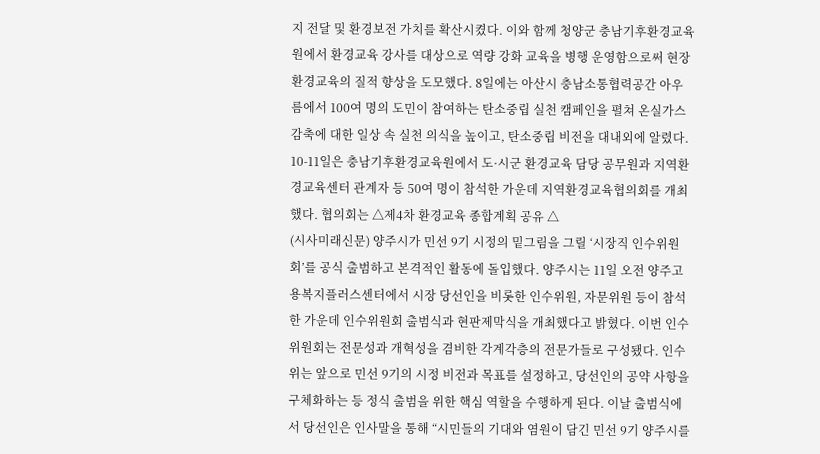지 전달 및 환경보전 가치를 확산시켰다. 이와 함께 청양군 충남기후환경교육원에서 환경교육 강사를 대상으로 역량 강화 교육을 병행 운영함으로써 현장 환경교육의 질적 향상을 도모했다. 8일에는 아산시 충남소통협력공간 아우름에서 100여 명의 도민이 참여하는 탄소중립 실천 캠페인을 펼쳐 온실가스 감축에 대한 일상 속 실천 의식을 높이고, 탄소중립 비전을 대내외에 알렸다. 10-11일은 충남기후환경교육원에서 도·시군 환경교육 담당 공무원과 지역환경교육센터 관계자 등 50여 명이 참석한 가운데 지역환경교육협의회를 개최했다. 협의회는 △제4차 환경교육 종합계획 공유 △
(시사미래신문) 양주시가 민선 9기 시정의 밑그림을 그릴 ‘시장직 인수위원회’를 공식 출범하고 본격적인 활동에 돌입했다. 양주시는 11일 오전 양주고용복지플러스센터에서 시장 당선인을 비롯한 인수위원, 자문위원 등이 참석한 가운데 인수위원회 출범식과 현판제막식을 개최했다고 밝혔다. 이번 인수위원회는 전문성과 개혁성을 겸비한 각계각층의 전문가들로 구성됐다. 인수위는 앞으로 민선 9기의 시정 비전과 목표를 설정하고, 당선인의 공약 사항을 구체화하는 등 정식 출범을 위한 핵심 역할을 수행하게 된다. 이날 출범식에서 당선인은 인사말을 통해 “시민들의 기대와 염원이 담긴 민선 9기 양주시를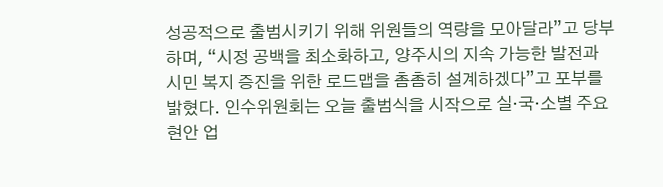성공적으로 출범시키기 위해 위원들의 역량을 모아달라”고 당부하며, “시정 공백을 최소화하고, 양주시의 지속 가능한 발전과 시민 복지 증진을 위한 로드맵을 촘촘히 설계하겠다”고 포부를 밝혔다. 인수위원회는 오늘 출범식을 시작으로 실·국·소별 주요 현안 업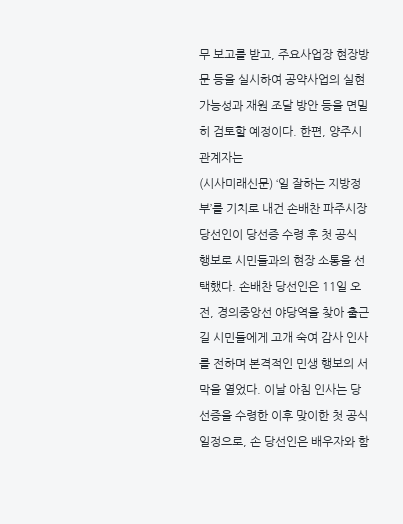무 보고를 받고, 주요사업장 현장방문 등을 실시하여 공약사업의 실현 가능성과 재원 조달 방안 등을 면밀히 검토할 예정이다. 한편, 양주시 관계자는
(시사미래신문) ‘일 잘하는 지방정부’를 기치로 내건 손배찬 파주시장 당선인이 당선증 수령 후 첫 공식 행보로 시민들과의 현장 소통을 선택했다. 손배찬 당선인은 11일 오전, 경의중앙선 야당역을 찾아 출근길 시민들에게 고개 숙여 감사 인사를 전하며 본격적인 민생 행보의 서막을 열었다. 이날 아침 인사는 당선증을 수령한 이후 맞이한 첫 공식 일정으로, 손 당선인은 배우자와 함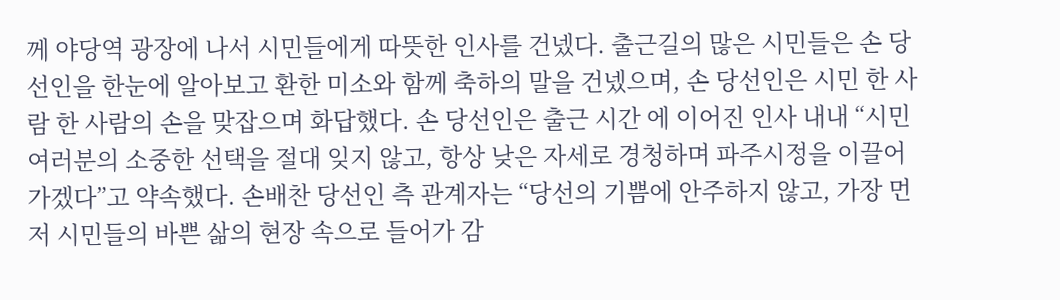께 야당역 광장에 나서 시민들에게 따뜻한 인사를 건넸다. 출근길의 많은 시민들은 손 당선인을 한눈에 알아보고 환한 미소와 함께 축하의 말을 건넸으며, 손 당선인은 시민 한 사람 한 사람의 손을 맞잡으며 화답했다. 손 당선인은 출근 시간 에 이어진 인사 내내 “시민 여러분의 소중한 선택을 절대 잊지 않고, 항상 낮은 자세로 경청하며 파주시정을 이끌어 가겠다”고 약속했다. 손배찬 당선인 측 관계자는 “당선의 기쁨에 안주하지 않고, 가장 먼저 시민들의 바쁜 삶의 현장 속으로 들어가 감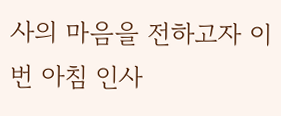사의 마음을 전하고자 이번 아침 인사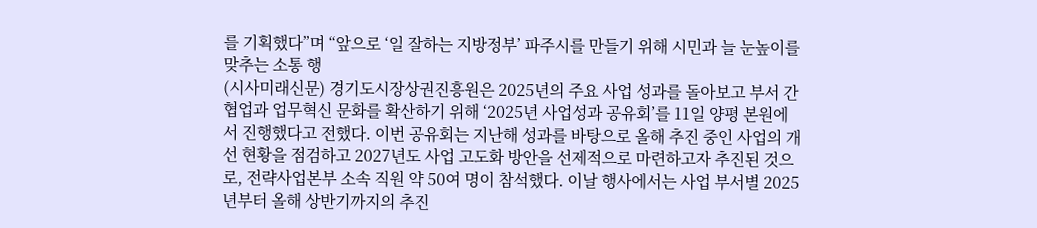를 기획했다”며 “앞으로 ‘일 잘하는 지방정부’ 파주시를 만들기 위해 시민과 늘 눈높이를 맞추는 소통 행
(시사미래신문) 경기도시장상권진흥원은 2025년의 주요 사업 성과를 돌아보고 부서 간 협업과 업무혁신 문화를 확산하기 위해 ‘2025년 사업성과 공유회’를 11일 양평 본원에서 진행했다고 전했다. 이번 공유회는 지난해 성과를 바탕으로 올해 추진 중인 사업의 개선 현황을 점검하고 2027년도 사업 고도화 방안을 선제적으로 마련하고자 추진된 것으로, 전략사업본부 소속 직원 약 50여 명이 참석했다. 이날 행사에서는 사업 부서별 2025년부터 올해 상반기까지의 추진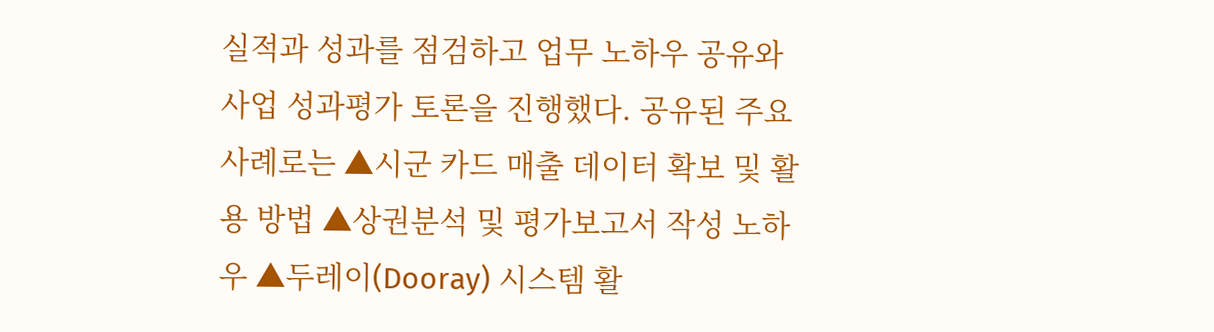실적과 성과를 점검하고 업무 노하우 공유와 사업 성과평가 토론을 진행했다. 공유된 주요 사례로는 ▲시군 카드 매출 데이터 확보 및 활용 방법 ▲상권분석 및 평가보고서 작성 노하우 ▲두레이(Dooray) 시스템 활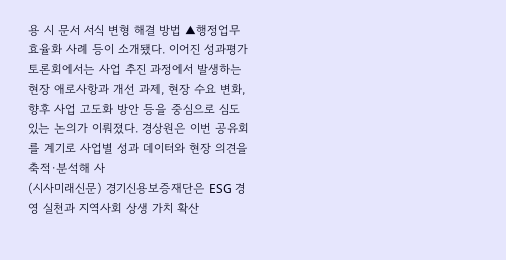용 시 문서 서식 변형 해결 방법 ▲행정업무 효율화 사례 등이 소개됐다. 이어진 성과평가 토론회에서는 사업 추진 과정에서 발생하는 현장 애로사항과 개선 과제, 현장 수요 변화, 향후 사업 고도화 방안 등을 중심으로 심도 있는 논의가 이뤄졌다. 경상원은 이번 공유회를 계기로 사업별 성과 데이터와 현장 의견을 축적·분석해 사
(시사미래신문) 경기신용보증재단은 ESG 경영 실천과 지역사회 상생 가치 확산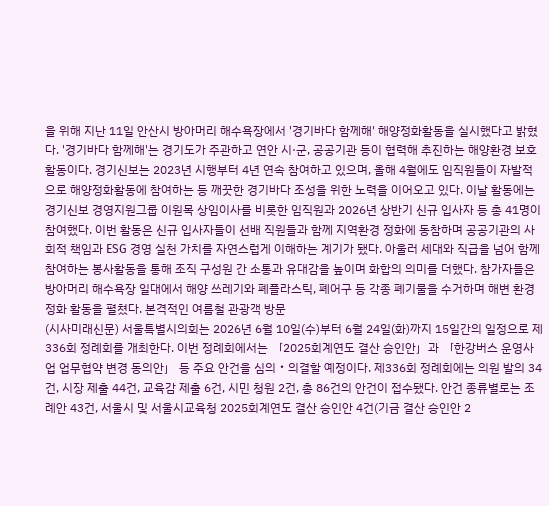을 위해 지난 11일 안산시 방아머리 해수욕장에서 '경기바다 함께해' 해양정화활동을 실시했다고 밝혔다. '경기바다 함께해'는 경기도가 주관하고 연안 시·군, 공공기관 등이 협력해 추진하는 해양환경 보호 활동이다. 경기신보는 2023년 시행부터 4년 연속 참여하고 있으며, 올해 4월에도 임직원들이 자발적으로 해양정화활동에 참여하는 등 깨끗한 경기바다 조성을 위한 노력을 이어오고 있다. 이날 활동에는 경기신보 경영지원그룹 이원목 상임이사를 비롯한 임직원과 2026년 상반기 신규 입사자 등 총 41명이 참여했다. 이번 활동은 신규 입사자들이 선배 직원들과 함께 지역환경 정화에 동참하며 공공기관의 사회적 책임과 ESG 경영 실천 가치를 자연스럽게 이해하는 계기가 됐다. 아울러 세대와 직급을 넘어 함께 참여하는 봉사활동을 통해 조직 구성원 간 소통과 유대감을 높이며 화합의 의미를 더했다. 참가자들은 방아머리 해수욕장 일대에서 해양 쓰레기와 폐플라스틱, 폐어구 등 각종 폐기물을 수거하며 해변 환경정화 활동을 펼쳤다. 본격적인 여름철 관광객 방문
(시사미래신문) 서울특별시의회는 2026년 6월 10일(수)부터 6월 24일(화)까지 15일간의 일정으로 제336회 정례회를 개최한다. 이번 정례회에서는 「2025회계연도 결산 승인안」과 「한강버스 운영사업 업무협약 변경 동의안」 등 주요 안건을 심의‧의결할 예정이다. 제336회 정례회에는 의원 발의 34건, 시장 제출 44건, 교육감 제출 6건, 시민 청원 2건, 총 86건의 안건이 접수됐다. 안건 종류별로는 조례안 43건, 서울시 및 서울시교육청 2025회계연도 결산 승인안 4건(기금 결산 승인안 2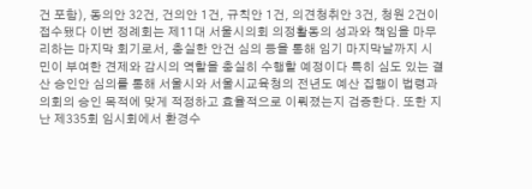건 포함), 동의안 32건, 건의안 1건, 규칙안 1건, 의견청취안 3건, 청원 2건이 접수됐다 이번 정례회는 제11대 서울시의회 의정활동의 성과와 책임을 마무리하는 마지막 회기로서, 충실한 안건 심의 등을 통해 임기 마지막날까지 시민이 부여한 견제와 감시의 역할을 충실히 수행할 예정이다 특히 심도 있는 결산 승인안 심의를 통해 서울시와 서울시교육청의 전년도 예산 집행이 법령과 의회의 승인 목적에 맞게 적정하고 효율적으로 이뤄졌는지 검증한다. 또한 지난 제335회 임시회에서 환경수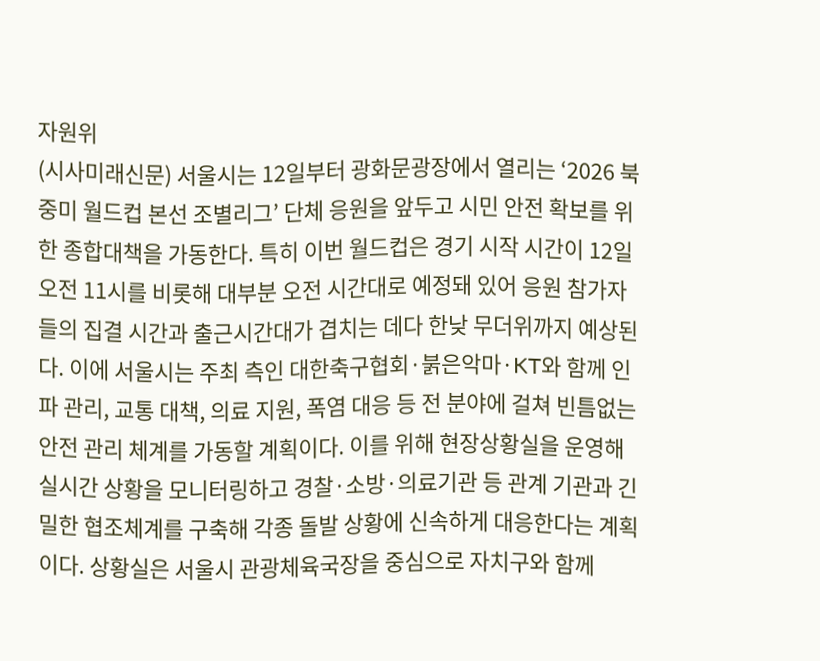자원위
(시사미래신문) 서울시는 12일부터 광화문광장에서 열리는 ‘2026 북중미 월드컵 본선 조별리그’ 단체 응원을 앞두고 시민 안전 확보를 위한 종합대책을 가동한다. 특히 이번 월드컵은 경기 시작 시간이 12일 오전 11시를 비롯해 대부분 오전 시간대로 예정돼 있어 응원 참가자들의 집결 시간과 출근시간대가 겹치는 데다 한낮 무더위까지 예상된다. 이에 서울시는 주최 측인 대한축구협회·붉은악마·KT와 함께 인파 관리, 교통 대책, 의료 지원, 폭염 대응 등 전 분야에 걸쳐 빈틈없는 안전 관리 체계를 가동할 계획이다. 이를 위해 현장상황실을 운영해 실시간 상황을 모니터링하고 경찰·소방·의료기관 등 관계 기관과 긴밀한 협조체계를 구축해 각종 돌발 상황에 신속하게 대응한다는 계획이다. 상황실은 서울시 관광체육국장을 중심으로 자치구와 함께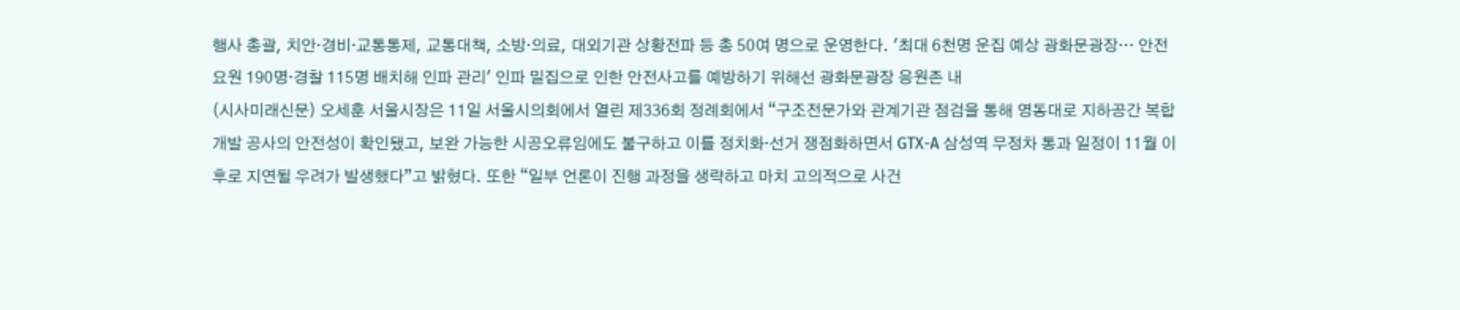행사 총괄, 치안‧경비‧교통통제, 교통대책, 소방‧의료, 대외기관 상황전파 등 총 50여 명으로 운영한다. '최대 6천명 운집 예상 광화문광장… 안전요원 190명·경찰 115명 배치해 인파 관리' 인파 밀집으로 인한 안전사고를 예방하기 위해선 광화문광장 응원존 내
(시사미래신문) 오세훈 서울시장은 11일 서울시의회에서 열린 제336회 정례회에서 “구조전문가와 관계기관 점검을 통해 영동대로 지하공간 복합개발 공사의 안전성이 확인됐고, 보완 가능한 시공오류임에도 불구하고 이를 정치화·선거 쟁점화하면서 GTX-A 삼성역 무정차 통과 일정이 11월 이후로 지연될 우려가 발생했다”고 밝혔다. 또한 “일부 언론이 진행 과정을 생략하고 마치 고의적으로 사건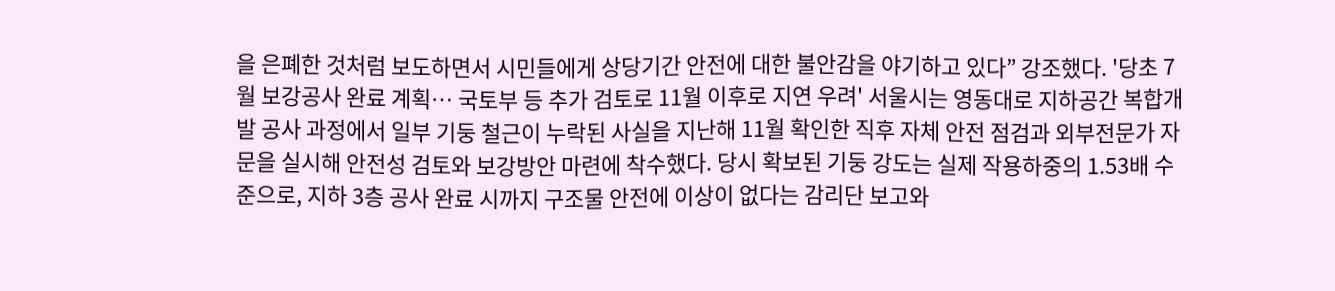을 은폐한 것처럼 보도하면서 시민들에게 상당기간 안전에 대한 불안감을 야기하고 있다” 강조했다. '당초 7월 보강공사 완료 계획… 국토부 등 추가 검토로 11월 이후로 지연 우려' 서울시는 영동대로 지하공간 복합개발 공사 과정에서 일부 기둥 철근이 누락된 사실을 지난해 11월 확인한 직후 자체 안전 점검과 외부전문가 자문을 실시해 안전성 검토와 보강방안 마련에 착수했다. 당시 확보된 기둥 강도는 실제 작용하중의 1.53배 수준으로, 지하 3층 공사 완료 시까지 구조물 안전에 이상이 없다는 감리단 보고와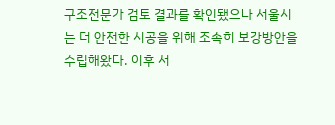구조전문가 검토 결과를 확인됐으나 서울시는 더 안전한 시공을 위해 조속히 보강방안을 수립해왔다. 이후 서